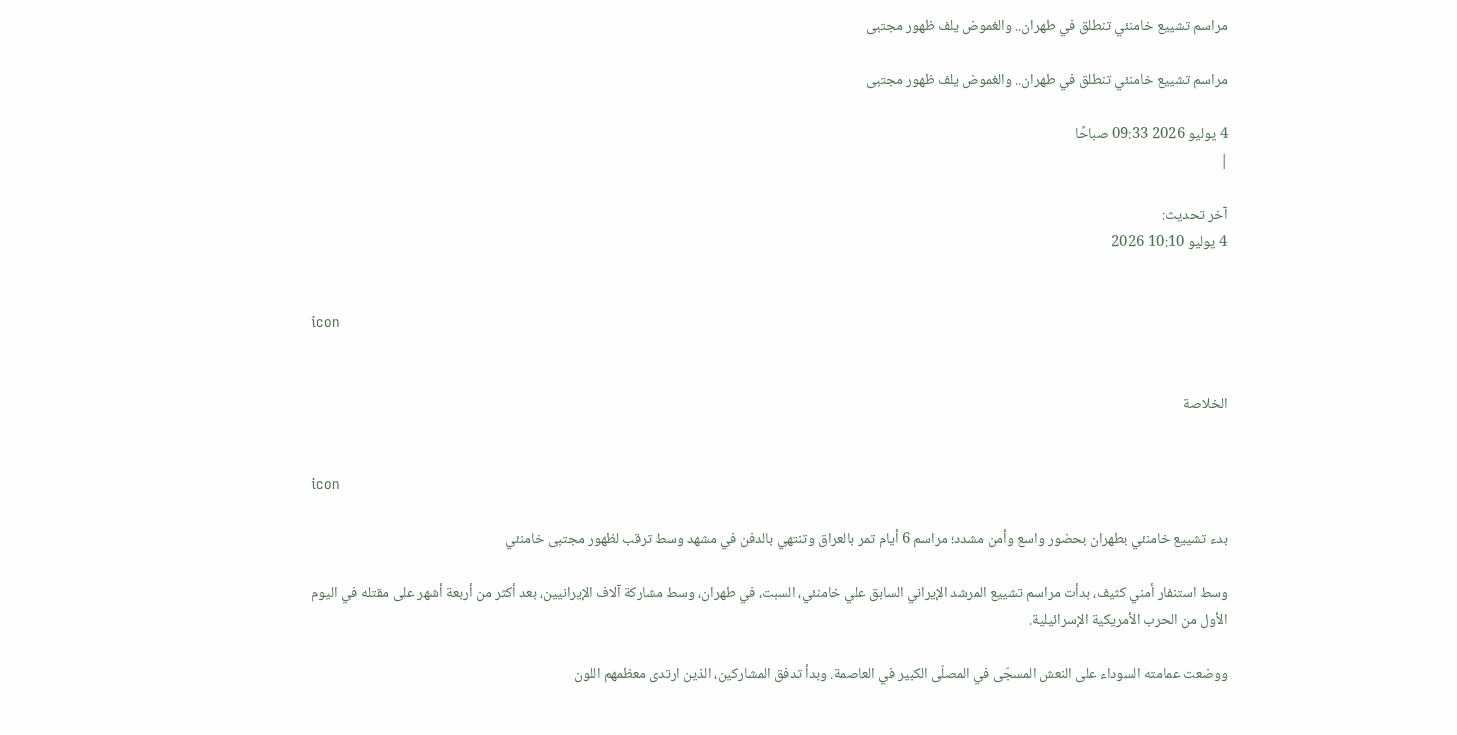مراسم تشييع خامنئي تنطلق في طهران.. والغموض يلف ظهور مجتبى

مراسم تشييع خامنئي تنطلق في طهران.. والغموض يلف ظهور مجتبى

4 يوليو 2026 09:33 صباحًا
|

آخر تحديث:
4 يوليو 10:10 2026


icon


الخلاصة


icon

بدء تشييع خامنئي بطهران بحضور واسع وأمن مشدد؛ مراسم 6 أيام تمر بالعراق وتنتهي بالدفن في مشهد وسط ترقب لظهور مجتبى خامنئي

وسط استنفار أمني كثيف، بدأت مراسم تشييع المرشد الإيراني السابق علي خامنئي، السبت، في طهران، وسط مشاركة آلاف الإيرانيين، بعد أكثر من أربعة أشهر على مقتله في اليوم الأول من الحرب الأمريكية الإسرائيلية.

ووضعت عمامته السوداء على النعش المسجّى في المصلّى الكبير في العاصمة. وبدأ تدفق المشاركين، الذين ارتدى معظمهم اللون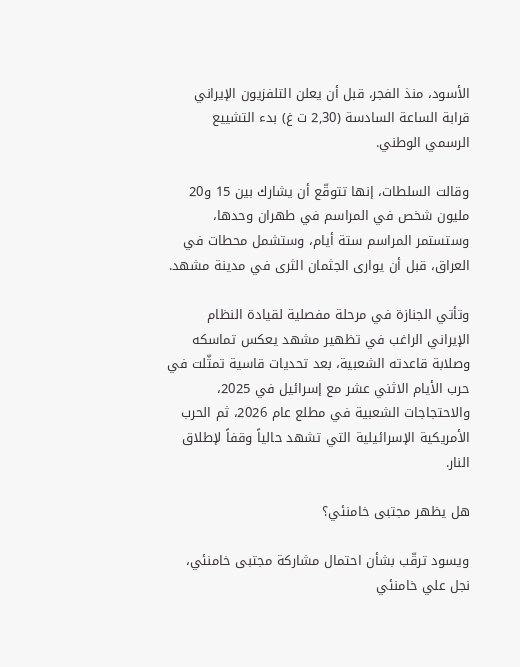الأسود، منذ الفجر، قبل أن يعلن التلفزيون الإيراني قرابة الساعة السادسة (2,30 ت غ) بدء التشييع الرسمي الوطني.

وقالت السلطات، إنها تتوقّع أن يشارك بين 15 و20 مليون شخص في المراسم في طهران وحدها، وستستمر المراسم ستة أيام، وستشمل محطات في العراق، قبل أن يوارى الجثمان الثرى في مدينة مشهد.

وتأتي الجنازة في مرحلة مفصلية لقيادة النظام الإيراني الراغب في تظهير مشهد يعكس تماسكه وصلابة قاعدته الشعبية، بعد تحديات قاسية تمثّلت في حرب الأيام الاثني عشر مع إسرائيل في 2025، والاحتجاجات الشعبية في مطلع عام 2026، ثم الحرب الأمريكية الإسرائيلية التي تشهد حالياً وقفاً لإطلاق النار.

هل يظهر مجتبى خامنئي؟

ويسود ترقّب بشأن احتمال مشاركة مجتبى خامنئي، نجل علي خامنئي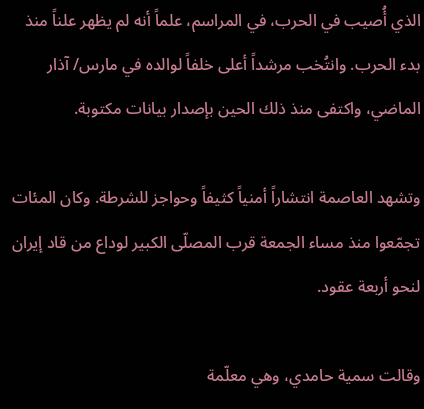الذي أُصيب في الحرب، في المراسم، علماً أنه لم يظهر علناً منذ بدء الحرب. وانتُخب مرشداً أعلى خلفاً لوالده في مارس/ آذار الماضي، واكتفى منذ ذلك الحين بإصدار بيانات مكتوبة.

وتشهد العاصمة انتشاراً أمنياً كثيفاً وحواجز للشرطة. وكان المئات تجمّعوا منذ مساء الجمعة قرب المصلّى الكبير لوداع من قاد إيران لنحو أربعة عقود.

وقالت سمية حامدي، وهي معلّمة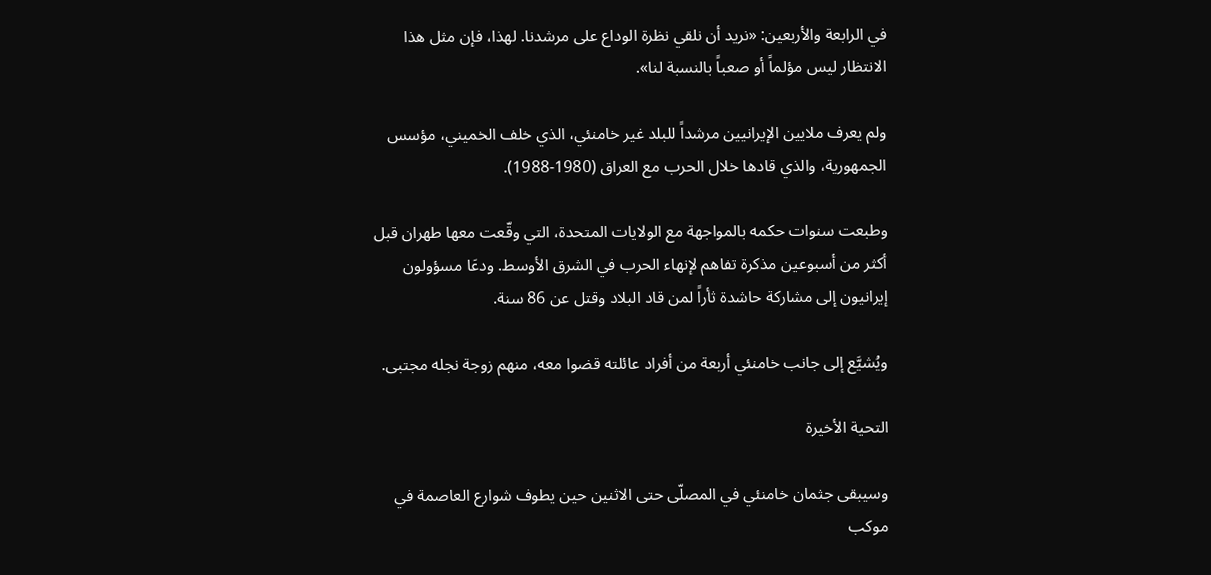في الرابعة والأربعين: «نريد أن نلقي نظرة الوداع على مرشدنا. لهذا، فإن مثل هذا الانتظار ليس مؤلماً أو صعباً بالنسبة لنا».

ولم يعرف ملايين الإيرانيين مرشداً للبلد غير خامنئي، الذي خلف الخميني، مؤسس الجمهورية، والذي قادها خلال الحرب مع العراق (1980-1988).

وطبعت سنوات حكمه بالمواجهة مع الولايات المتحدة، التي وقّعت معها طهران قبل أكثر من أسبوعين مذكرة تفاهم لإنهاء الحرب في الشرق الأوسط. ودعَا مسؤولون إيرانيون إلى مشاركة حاشدة ثأراً لمن قاد البلاد وقتل عن 86 سنة.

ويُشيَّع إلى جانب خامنئي أربعة من أفراد عائلته قضوا معه، منهم زوجة نجله مجتبى.

التحية الأخيرة

وسيبقى جثمان خامنئي في المصلّى حتى الاثنين حين يطوف شوارع العاصمة في موكب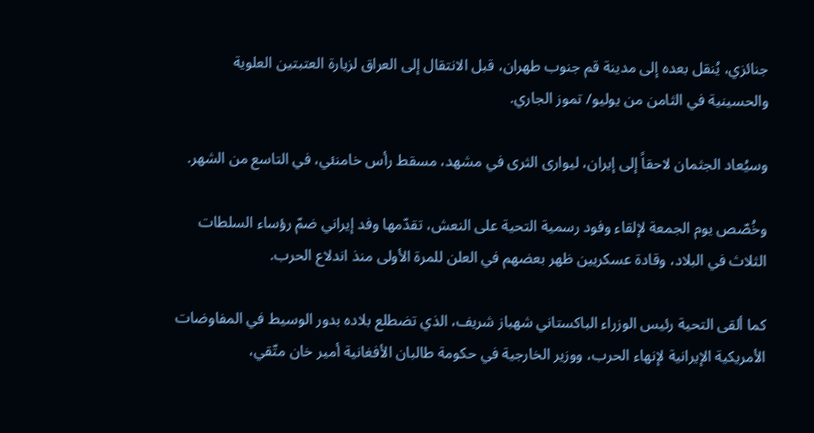جنائزي، يُنقل بعده إلى مدينة قم جنوب طهران، قبل الانتقال إلى العراق لزيارة العتبتين العلوية والحسينية في الثامن من يوليو/ تموز الجاري.

وسيُعاد الجثمان لاحقاً إلى إيران، ليوارى الثرى في مشهد، مسقط رأس خامنئي، في التاسع من الشهر.

وخُصّص يوم الجمعة لإلقاء وفود رسمية التحية على النعش، تقدّمها وفد إيراني ضمّ رؤساء السلطات الثلاث في البلاد، وقادة عسكريين ظهر بعضهم في العلن للمرة الأولى منذ اندلاع الحرب.

كما ألقى التحية رئيس الوزراء الباكستاني شهباز شريف، الذي تضطلع بلاده بدور الوسيط في المفاوضات الأمريكية الإيرانية لإنهاء الحرب، ووزير الخارجية في حكومة طالبان الأفغانية أمير خان متّقي،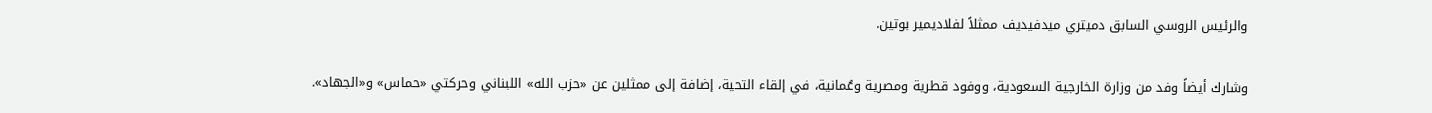والرئيس الروسي السابق دميتري ميدفيديف ممثلاً لفلاديمير بوتين.

وشارك أيضاً وفد من وزارة الخارجية السعودية، ووفود قطرية ومصرية وعُمانية، في إلقاء التحية، إضافة إلى ممثلين عن «حزب الله» اللبناني وحركتي «حماس» و«الجهاد».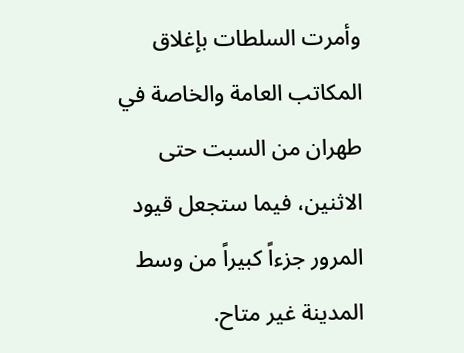وأمرت السلطات بإغلاق المكاتب العامة والخاصة في طهران من السبت حتى الاثنين، فيما ستجعل قيود المرور جزءاً كبيراً من وسط المدينة غير متاح.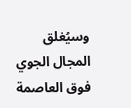وسيُغلق المجال الجوي فوق العاصمة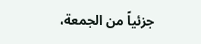جزئياً من الجمعة،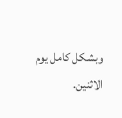وبشكل كامل يوم الاثنين.